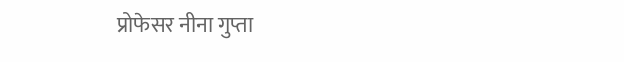प्रोफेसर नीना गुप्ता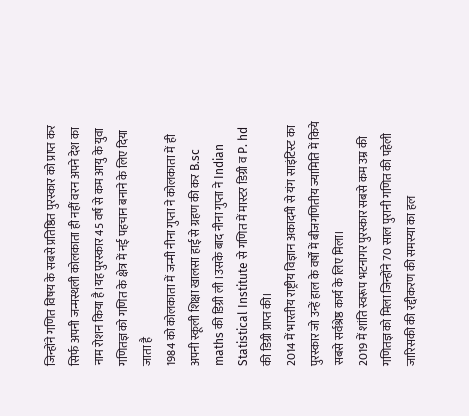जिन्होंने गणित विषय के सबसे प्रतिष्ठित पुरस्कार को प्राप्त कर सिर्फ अपनी जन्मस्थली कोलकाता ही नहीं वरन अपने देश का नाम रोशन किया है।यह पुरस्कार 45 वर्ष से कम आयु के युवा गणितज्ञ को गणित के क्षेत्र में नई पहचान बनाने के लिए दिया जाता है
1984 को कोलकाता में जन्मी नीना गुप्ता ने कोलकाता में ही अपनी स्कूली शिक्षा खालसा हाई से ग्रहण की कर B.sc maths की डिग्री ली ।उसके बाद नीना गुप्ता ने Indian Statistical Institute से गणित में मास्टर डिग्री व P. hd की डिग्री प्राप्त की।
2014 में भारतीय राष्ट्रीय विज्ञान अकादमी से यंग साइंटिस्ट का पुरस्कार जो उन्हें हाल के वर्षों में बीजगणितीय ज्यामिति में किये सबसे सर्वश्रेष्ठ कार्य के लिए मिला।
2019 में शांति स्वरूप भटनागर पुरस्कार सबसे कम उम्र की गणितज्ञ को मिला जिन्होंने 70 साल पुरानी गणित की पहेली जारिसकी की रद्दीकरण की समस्या का हल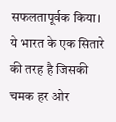सफलतापूर्वक किया।
ये भारत के एक सितारे की तरह है जिसकी चमक हर ओर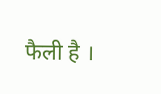फैली है ।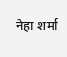नेहा शर्मा